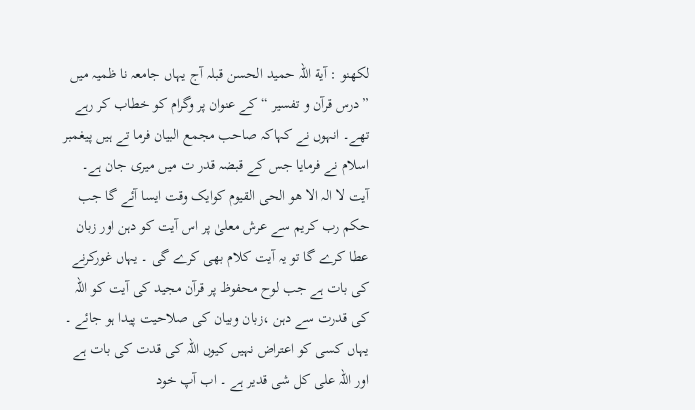لکھنو : آیة اللہ حمید الحسن قبلہ آج یہاں جامعہ نا ظمیہ میں ”درس قرآن و تفسیر “ کے عنوان پر وگرام کو خطاب کر رہے تھے۔ انہوں نے کہاکہ صاحب مجمع البیان فرما تے ہیں پیغمبر اسلام نے فرمایا جس کے قبضہ قدر ت میں میری جان ہے۔ آیت لا الہ الا ھو الحی القیوم کوایک وقت ایسا آئے گا جب حکم رب کریم سے عرش معلیٰ پر اس آیت کو دہن اور زبان عطا کرے گا تو یہ آیت کلام بھی کرے گی ۔ یہاں غورکرنے کی بات ہے جب لوح محفوظ پر قرآن مجید کی آیت کو اللہ کی قدرت سے دہن ،زبان وبیان کی صلاحیت پیدا ہو جائے ۔ یہاں کسی کو اعتراض نہیں کیوں اللہ کی قدت کی بات ہے اور اللہ علی کل شی قدیر ہے ۔ اب آپ خود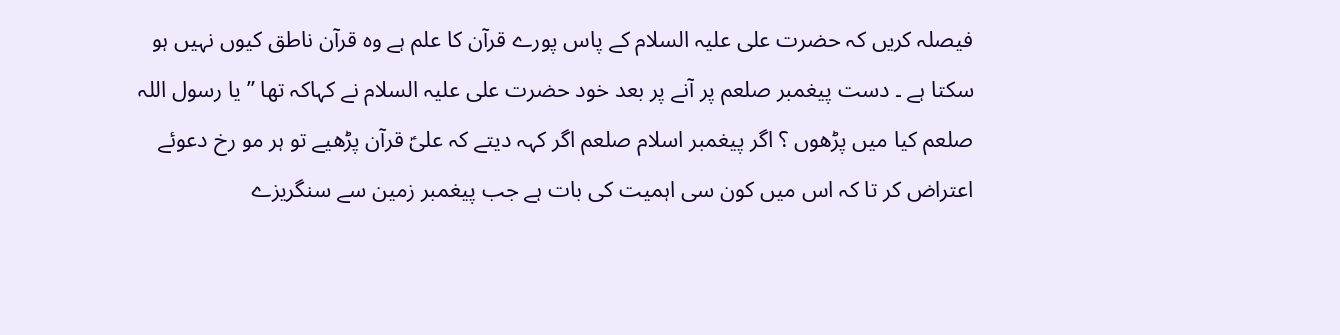فیصلہ کریں کہ حضرت علی علیہ السلام کے پاس پورے قرآن کا علم ہے وہ قرآن ناطق کیوں نہیں ہو سکتا ہے ۔ دست پیغمبر صلعم پر آنے پر بعد خود حضرت علی علیہ السلام نے کہاکہ تھا ” یا رسول اللہ صلعم کیا میں پڑھوں ؟ اگر پیغمبر اسلام صلعم اگر کہہ دیتے کہ علیؑ قرآن پڑھیے تو ہر مو رخ دعوئے اعتراض کر تا کہ اس میں کون سی اہمیت کی بات ہے جب پیغمبر زمین سے سنگریزے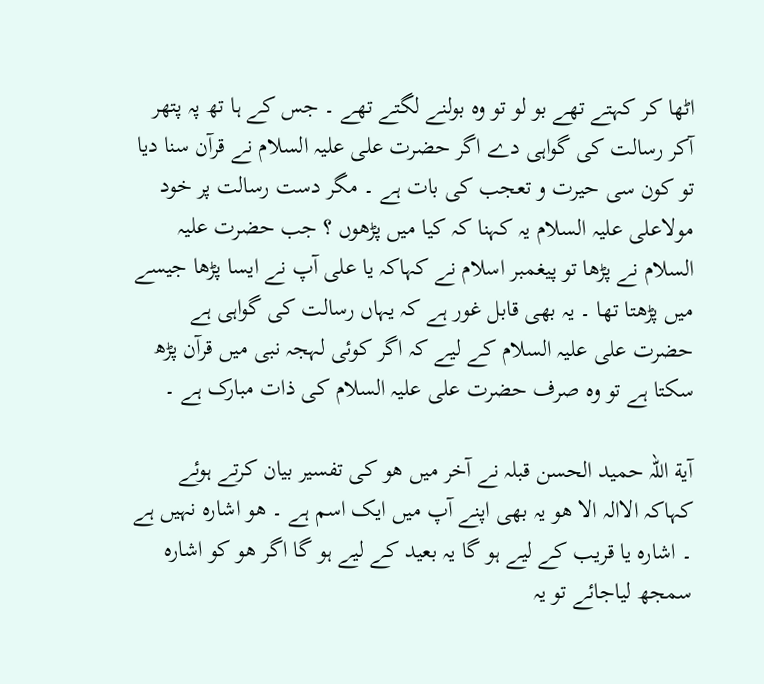اٹھا کر کہتے تھے بو لو تو وہ بولنے لگتے تھے ۔ جس کے ہا تھ پہ پتھر آکر رسالت کی گواہی دے اگر حضرت علی علیہ السلام نے قرآن سنا دیا تو کون سی حیرت و تعجب کی بات ہے ۔ مگر دست رسالت پر خود مولاعلی علیہ السلام یہ کہنا کہ کیا میں پڑھوں ؟ جب حضرت علیہ السلام نے پڑھا تو پیغمبر اسلام نے کہاکہ یا علی آپ نے ایسا پڑھا جیسے میں پڑھتا تھا ۔ یہ بھی قابل غور ہے کہ یہاں رسالت کی گواہی ہے حضرت علی علیہ السلام کے لیے کہ اگر کوئی لہجہ نبی میں قرآن پڑھ سکتا ہے تو وہ صرف حضرت علی علیہ السلام کی ذات مبارک ہے ۔

آیة اللہ حمید الحسن قبلہ نے آخر میں ھو کی تفسیر بیان کرتے ہوئے کہاکہ الاالہ الا ھو یہ بھی اپنے آپ میں ایک اسم ہے ۔ ھو اشارہ نہیں ہے ۔ اشارہ یا قریب کے لیے ہو گا یہ بعید کے لیے ہو گا اگر ھو کو اشارہ سمجھ لیاجائے تو یہ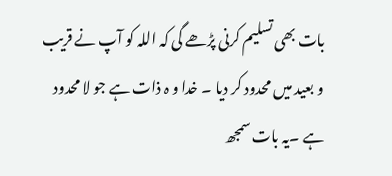بات بھی تسلیم کرنی پڑھے گی کہ اللہ کو آپ نے قریب و بعید میں محدود کر دیا ۔ خدا و ہ ذات ہے جو لا محدود ہے ۔یہ بات سمجھ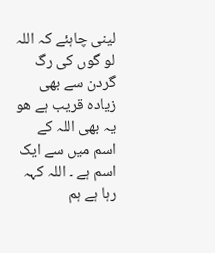لینی چاہئے کہ اللہ لو گوں کی رگ گردن سے بھی زیادہ قریب ہے ھو یہ بھی اللہ کے اسم میں سے ایک اسم ہے ۔ اللہ کہہ رہا ہے ہم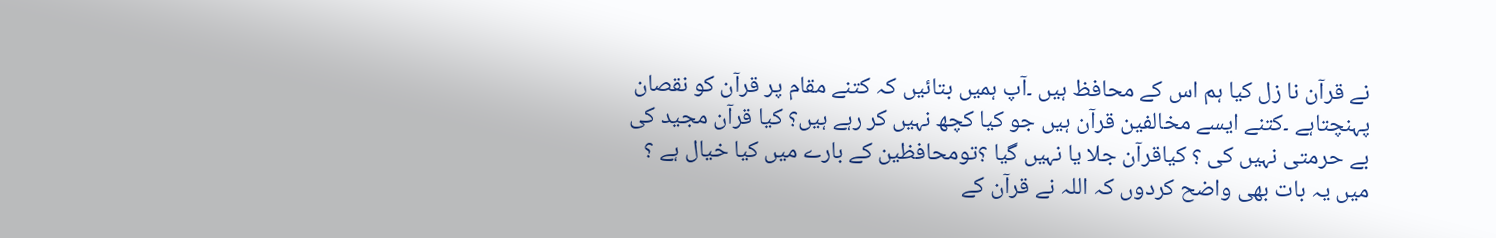نے قرآن نا زل کیا ہم اس کے محافظ ہیں ۔آپ ہمیں بتائیں کہ کتنے مقام پر قرآن کو نقصان پہنچتاہے ۔کتنے ایسے مخالفین قرآن ہیں جو کیا کچھ نہیں کر رہے ہیں؟ کیا قرآن مجید کی بے حرمتی نہیں کی ؟ کیاقرآن جلا یا نہیں گیا ؟تومحافظین کے بارے میں کیا خیال ہے ؟ میں یہ بات بھی واضح کردوں کہ اللہ نے قرآن کے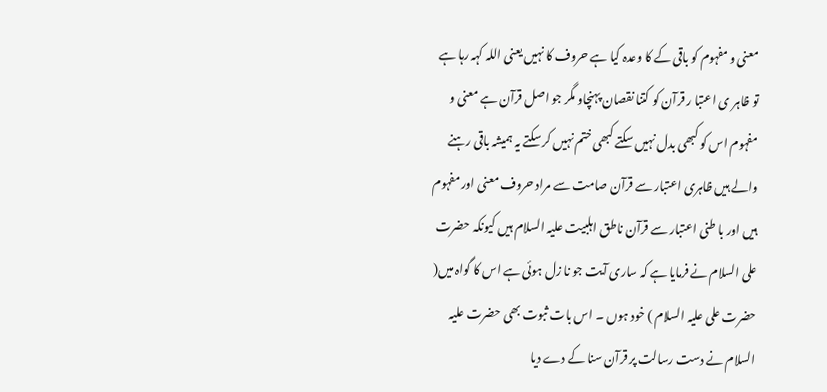معنی و مفہوم کو باقی کے کا وعدہ کیا ہے حروف کا نہیں یعنی اللہ کہہ رہا ہے تو ظاہر ی اعتبا ر قرآن کو کتنا نقصان پہنچاو مگر جو اصل قرآن ہے معنی و مفہوم اس کو کبھی بدل نہیں سکتے کبھی ختم نہیں کر سکتے یہ ہمیشہ باقی رہنے والے ہیں ظاہری اعتبار سے قرآن صامت سے مراد حروف معنی اور مفہوم ہیں اور با طنی اعتبار سے قرآن ناطق اہلبیت علیہ السلام ہیں کیونکہ حضرت علی السلام نے فرمایا ہے کہ ساری آیت جو نا زل ہوئی ہے اس کا گواہ میں( حضرت علی علیہ السلام ) خود ہوں ۔ اس بات ثبوت بھی حضرت علیہ السلام نے دست رسالت پر قرآن سنا کے دے دیا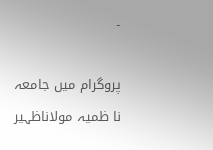۔

پروگرام میں جامعہ نا ظمیہ مولاناظہیر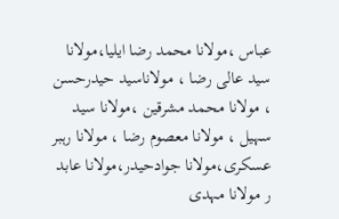عباس ،مولانا محمد رضا ایلیا،مولانا سید عالی رضا ، مولاناسید حیدرحسن ، مولانا محمد مشرقین ،مولانا سید سہیل ، مولانا معصوم رضا ، مولانا رہبر عسکری،مولانا جوادحیدر،مولانا عابد ر مولانا مہدی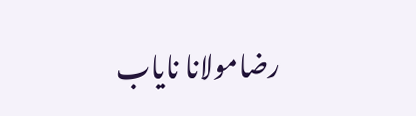رضامولانا نایاب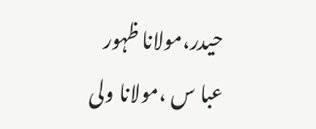حیدر،مولانا ظہور عبا س ،مولانا ولی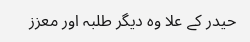حیدر کے علا وہ دیگر طلبہ اور معزز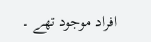افراد موجود تھے ۔